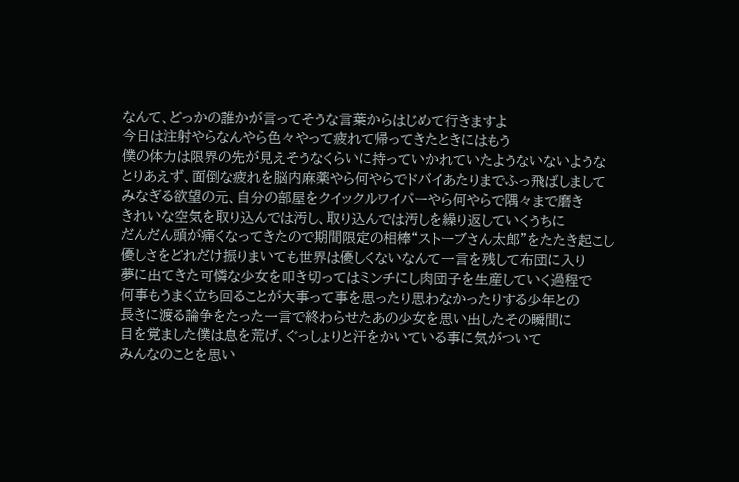なんて、どっかの誰かが言ってそうな言葉からはじめて行きますよ
今日は注射やらなんやら色々やって疲れて帰ってきたときにはもう
僕の体力は限界の先が見えそうなくらいに持っていかれていたようないないような
とりあえず、面倒な疲れを脳内麻薬やら何やらでドバイあたりまでふっ飛ばしまして
みなぎる欲望の元、自分の部屋をクイックルワイパーやら何やらで隅々まで磨き
きれいな空気を取り込んでは汚し、取り込んでは汚しを繰り返していくうちに
だんだん頭が痛くなってきたので期間限定の相棒“ストーブさん太郎”をたたき起こし
優しさをどれだけ振りまいても世界は優しくないなんて一言を残して布団に入り
夢に出てきた可憐な少女を叩き切ってはミンチにし肉団子を生産していく過程で
何事もうまく立ち回ることが大事って事を思ったり思わなかったりする少年との
長きに渡る論争をたった一言で終わらせたあの少女を思い出したその瞬間に
目を覚ました僕は息を荒げ、ぐっしょりと汗をかいている事に気がついて
みんなのことを思い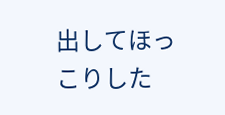出してほっこりした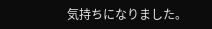気持ちになりました。